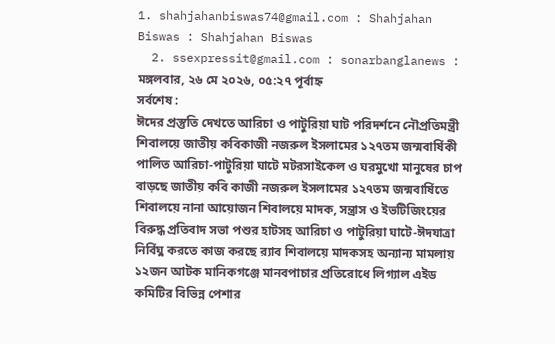1. shahjahanbiswas74@gmail.com : Shahjahan Biswas : Shahjahan Biswas
  2. ssexpressit@gmail.com : sonarbanglanews :
মঙ্গলবার, ২৬ মে ২০২৬, ০৫:২৭ পূর্বাহ্ন
সর্বশেষ :
ঈদের প্রস্তুতি দেখতে আরিচা ও পাটুরিয়া ঘাট পরিদর্শনে নৌপ্রতিমন্ত্রী শিবালয়ে জাতীয় কবিকাজী নজরুল ইসলামের ১২৭তম জন্মবার্ষিকী পালিত আরিচা-পাটুরিয়া ঘাটে মটরসাইকেল ও ঘরমুখো মানুষের চাপ বাড়ছে জাতীয় কবি কাজী নজরুল ইসলামের ১২৭তম জন্মবার্ষিতে শিবালয়ে নানা আয়োজন শিবালয়ে মাদক, সন্ত্রাস ও ইভটিজিংয়ের বিরুদ্ধ প্রতিবাদ সভা পশুর হাটসহ আরিচা ও পাটুরিয়া ঘাটে-ঈদযাত্রা নির্বিঘ্ন করতে কাজ করছে র‌্যাব শিবালয়ে মাদকসহ অন্যান্য মামলায় ১২জন আটক মানিকগঞ্জে মানবপাচার প্রতিরোধে লিগ্যাল এইড কমিটির বিভিন্ন পেশার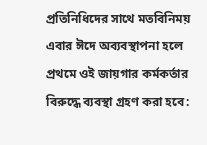প্রতিনিধিদের সাথে মতবিনিময় এবার ঈদে অব্যবস্থাপনা হলে প্রথমে ওই জায়গার কর্মকর্তার বিরুদ্ধে ব্যবস্থা গ্রহণ করা হবে: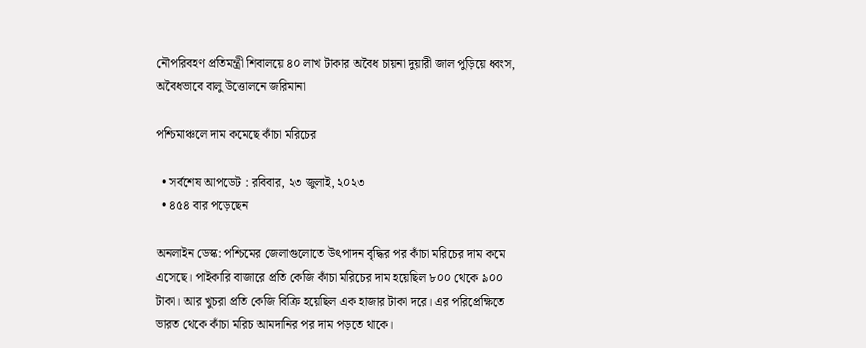নৌপরিবহণ প্রতিমন্ত্রী শিবালয়ে ৪০ লাখ টাকার অবৈধ চায়না দুয়ারী জাল পুড়িয়ে ধ্বংস, অবৈধভাবে বালু উত্তোলনে জরিমানা

পশ্চিমাঞ্চলে দাম কমেছে কাঁচা মরিচের

  • সর্বশেষ আপডেট : রবিবার, ২৩ জুলাই, ২০২৩
  • ৪৫৪ বার পড়েছেন

অনলাইন ডেস্ক: পশ্চিমের জেলাগুলোতে উৎপাদন বৃদ্ধির পর কাঁচা মরিচের দাম কমে এসেছে। পাইকারি বাজারে প্রতি কেজি কাঁচা মরিচের দাম হয়েছিল ৮০০ থেকে ৯০০ টাকা। আর খুচরা প্রতি কেজি বিক্রি হয়েছিল এক হাজার টাকা দরে। এর পরিপ্রেক্ষিতে ভারত থেকে কাঁচা মরিচ আমদানির পর দাম পড়তে থাকে।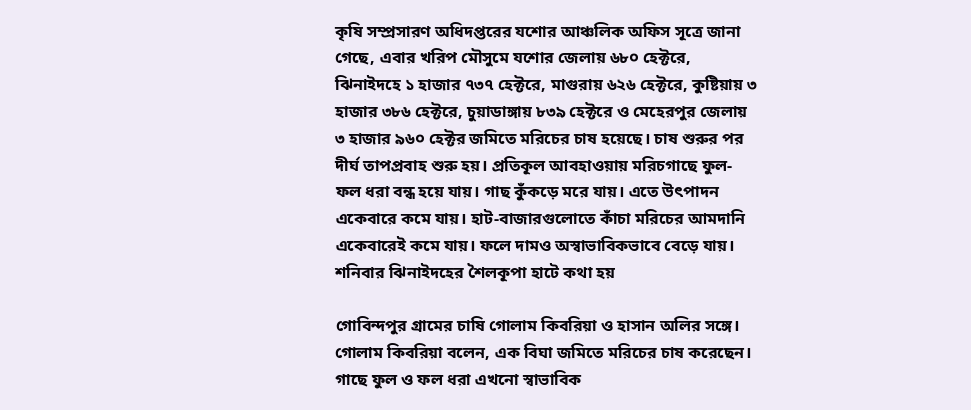কৃষি সম্প্রসারণ অধিদপ্তরের যশোর আঞ্চলিক অফিস সূত্রে জানা গেছে, এবার খরিপ মৌসুমে যশোর জেলায় ৬৮০ হেক্টরে, ঝিনাইদহে ১ হাজার ৭৩৭ হেক্টরে, মাগুরায় ৬২৬ হেক্টরে, কুষ্টিয়ায় ৩ হাজার ৩৮৬ হেক্টরে, চুয়াডাঙ্গায় ৮৩৯ হেক্টরে ও মেহেরপুর জেলায় ৩ হাজার ৯৬০ হেক্টর জমিতে মরিচের চাষ হয়েছে। চাষ শুরুর পর দীর্ঘ তাপপ্রবাহ শুরু হয়। প্রতিকূল আবহাওয়ায় মরিচগাছে ফুল-ফল ধরা বন্ধ হয়ে যায়। গাছ কুঁকড়ে মরে যায়। এতে উৎপাদন একেবারে কমে যায়। হাট-বাজারগুলোতে কাঁচা মরিচের আমদানি একেবারেই কমে যায়। ফলে দামও অস্বাভাবিকভাবে বেড়ে যায়। শনিবার ঝিনাইদহের শৈলকূপা হাটে কথা হয়

গোবিন্দপুর গ্রামের চাষি গোলাম কিবরিয়া ও হাসান অলির সঙ্গে। গোলাম কিবরিয়া বলেন, এক বিঘা জমিতে মরিচের চাষ করেছেন। গাছে ফুল ও ফল ধরা এখনো স্বাভাবিক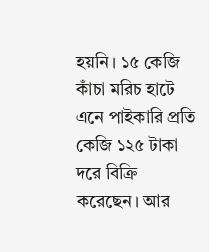হয়নি। ১৫ কেজি কাঁচা মরিচ হাটে এনে পাইকারি প্রতি কেজি ১২৫ টাকা দরে বিক্রি করেছেন। আর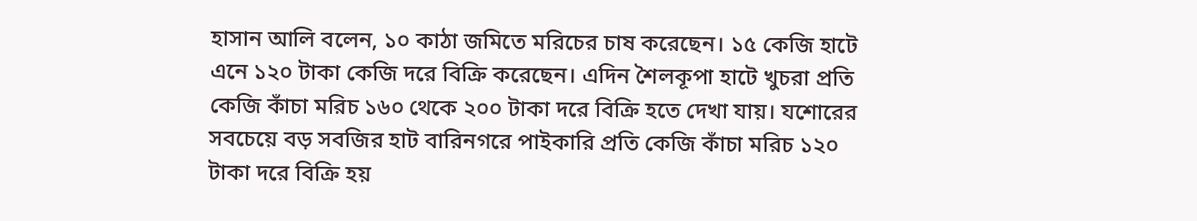হাসান আলি বলেন, ১০ কাঠা জমিতে মরিচের চাষ করেছেন। ১৫ কেজি হাটে এনে ১২০ টাকা কেজি দরে বিক্রি করেছেন। এদিন শৈলকূপা হাটে খুচরা প্রতি কেজি কাঁচা মরিচ ১৬০ থেকে ২০০ টাকা দরে বিক্রি হতে দেখা যায়। যশোরের সবচেয়ে বড় সবজির হাট বারিনগরে পাইকারি প্রতি কেজি কাঁচা মরিচ ১২০ টাকা দরে বিক্রি হয়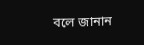বলে জানান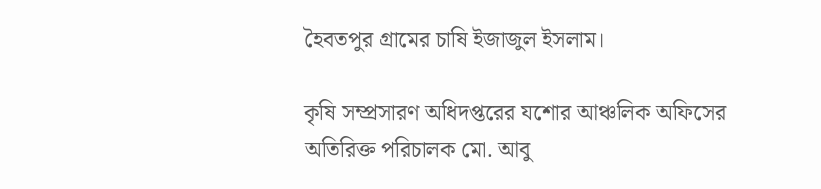হৈবতপুর গ্রামের চাষি ইজাজুল ইসলাম।

কৃষি সম্প্রসারণ অধিদপ্তরের যশোর আঞ্চলিক অফিসের অতিরিক্ত পরিচালক মো. আবু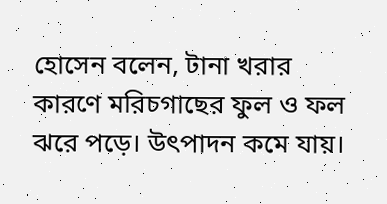হোসেন বলেন, টানা খরার কারণে মরিচগাছের ফুল ও ফল ঝরে পড়ে। উৎপাদন কমে যায়।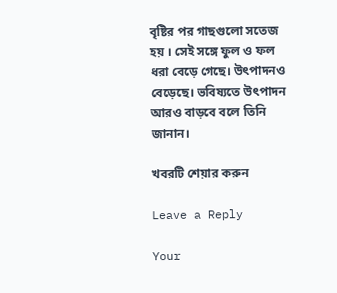বৃষ্টির পর গাছগুলো সতেজ হয় । সেই সঙ্গে ফুল ও ফল ধরা বেড়ে গেছে। উৎপাদনও বেড়েছে। ভবিষ্যতে উৎপাদন আরও বাড়বে বলে তিনি জানান।

খবরটি শেয়ার করুন

Leave a Reply

Your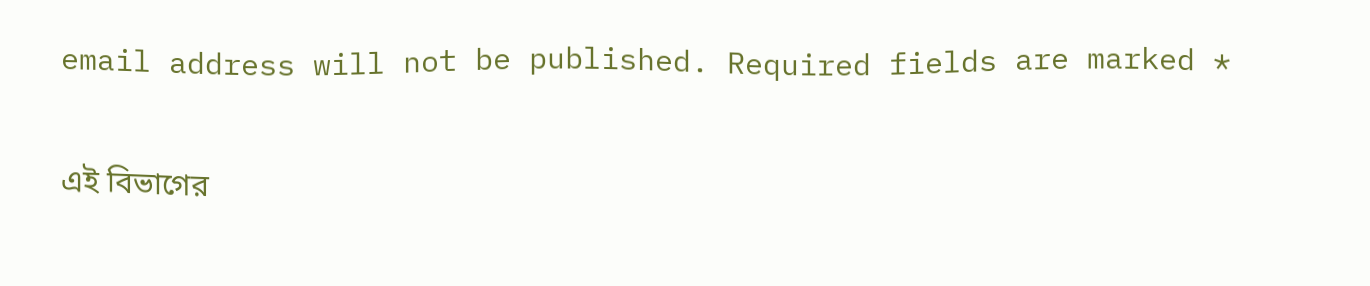email address will not be published. Required fields are marked *

এই বিভাগের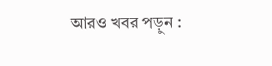আরও খবর পড়ুন :